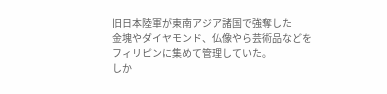旧日本陸軍が東南アジア諸国で強奪した
金塊やダイヤモンド、仏像やら芸術品などを
フィリピンに集めて管理していた。
しか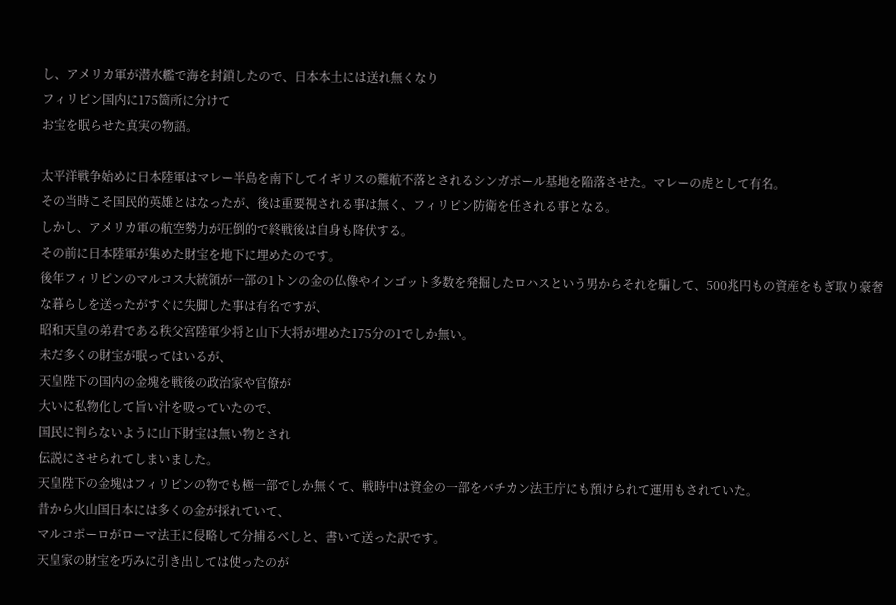し、アメリカ軍が潜水艦で海を封鎖したので、日本本土には送れ無くなり
フィリピン国内に175箇所に分けて
お宝を眠らせた真実の物語。

太平洋戦争始めに日本陸軍はマレー半島を南下してイギリスの難航不落とされるシンガポール基地を陥落させた。マレーの虎として有名。
その当時こそ国民的英雄とはなったが、後は重要視される事は無く、フィリピン防衛を任される事となる。
しかし、アメリカ軍の航空勢力が圧倒的で終戦後は自身も降伏する。
その前に日本陸軍が集めた財宝を地下に埋めたのです。
後年フィリピンのマルコス大統領が一部の1トンの金の仏像やインゴット多数を発掘したロハスという男からそれを騙して、500兆円もの資産をもぎ取り豪奢な暮らしを送ったがすぐに失脚した事は有名ですが、
昭和天皇の弟君である秩父宮陸軍少将と山下大将が埋めた175分の1でしか無い。
未だ多くの財宝が眠ってはいるが、
天皇陛下の国内の金塊を戦後の政治家や官僚が
大いに私物化して旨い汁を吸っていたので、
国民に判らないように山下財宝は無い物とされ
伝説にさせられてしまいました。
天皇陛下の金塊はフィリピンの物でも極一部でしか無くて、戦時中は資金の一部をバチカン法王庁にも預けられて運用もされていた。
昔から火山国日本には多くの金が採れていて、
マルコポーロがローマ法王に侵略して分捕るべしと、書いて送った訳です。
天皇家の財宝を巧みに引き出しては使ったのが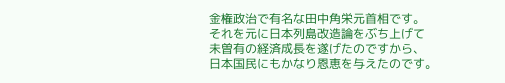金権政治で有名な田中角栄元首相です。
それを元に日本列島改造論をぶち上げて
未曽有の経済成長を遂げたのですから、
日本国民にもかなり恩恵を与えたのです。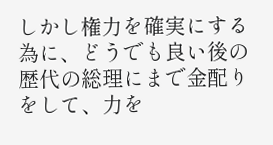しかし権力を確実にする為に、どうでも良い後の歴代の総理にまで金配りをして、力を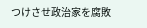つけさせ政治家を腐敗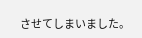させてしまいました。